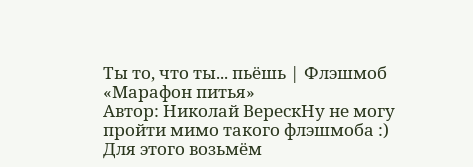Ты то, что ты... пьёшь | Флэшмоб «Марафон питья»
Автор: Николай ВерескНу не могу пройти мимо такого флэшмоба :)
Для этого возьмём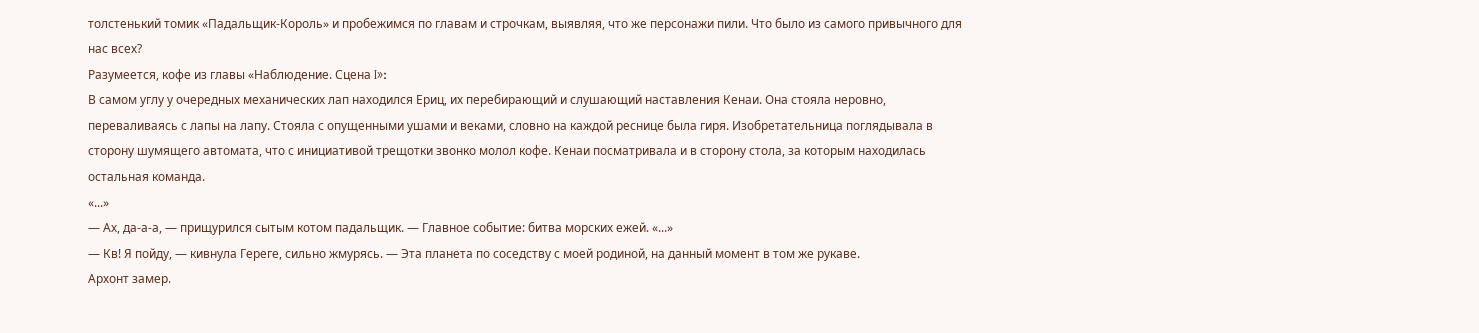толстенький томик «Падальщик-Король» и пробежимся по главам и строчкам, выявляя, что же персонажи пили. Что было из самого привычного для нас всех?
Разумеется, кофе из главы «Наблюдение. Сцена I»:
В самом углу у очередных механических лап находился Ериц, их перебирающий и слушающий наставления Кенаи. Она стояла неровно, переваливаясь с лапы на лапу. Стояла с опущенными ушами и веками, словно на каждой реснице была гиря. Изобретательница поглядывала в сторону шумящего автомата, что с инициативой трещотки звонко молол кофе. Кенаи посматривала и в сторону стола, за которым находилась остальная команда.
«...»
— Ах, да-а-а, — прищурился сытым котом падальщик. — Главное событие: битва морских ежей. «...»
— Кв! Я пойду, — кивнула Гереге, сильно жмурясь. — Эта планета по соседству с моей родиной, на данный момент в том же рукаве.
Архонт замер.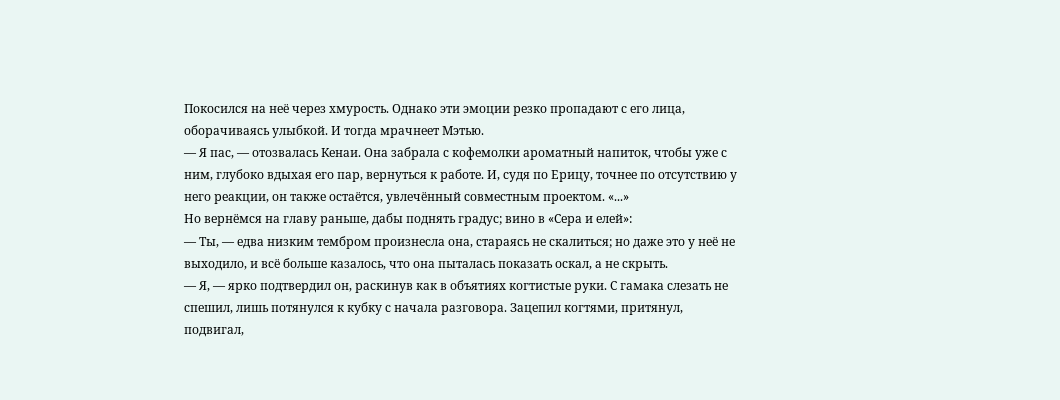Покосился на неё через хмурость. Однако эти эмоции резко пропадают с его лица, оборачиваясь улыбкой. И тогда мрачнеет Мэтью.
— Я пас, — отозвалась Кенаи. Она забрала с кофемолки ароматный напиток, чтобы уже с ним, глубоко вдыхая его пар, вернуться к работе. И, судя по Ерицу, точнее по отсутствию у него реакции, он также остаётся, увлечённый совместным проектом. «...»
Но вернёмся на главу раньше, дабы поднять градус; вино в «Сера и елей»:
— Ты, — едва низким тембром произнесла она, стараясь не скалиться; но даже это у неё не выходило, и всё больше казалось, что она пыталась показать оскал, а не скрыть.
— Я, — ярко подтвердил он, раскинув как в объятиях когтистые руки. С гамака слезать не спешил, лишь потянулся к кубку с начала разговора. Зацепил когтями, притянул, подвигал,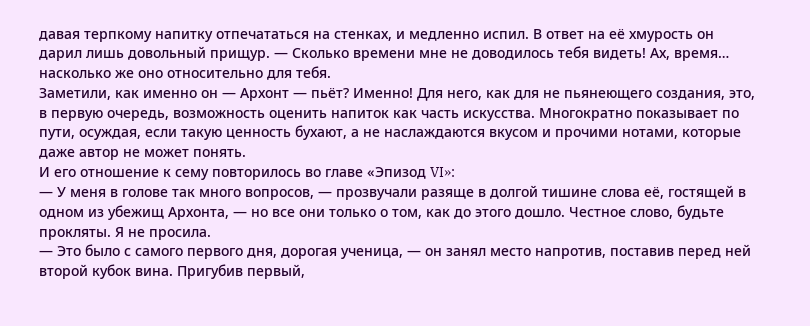давая терпкому напитку отпечататься на стенках, и медленно испил. В ответ на её хмурость он дарил лишь довольный прищур. — Сколько времени мне не доводилось тебя видеть! Ах, время… насколько же оно относительно для тебя.
Заметили, как именно он — Архонт — пьёт? Именно! Для него, как для не пьянеющего создания, это, в первую очередь, возможность оценить напиток как часть искусства. Многократно показывает по пути, осуждая, если такую ценность бухают, а не наслаждаются вкусом и прочими нотами, которые даже автор не может понять.
И его отношение к сему повторилось во главе «Эпизод VI»:
— У меня в голове так много вопросов, — прозвучали разяще в долгой тишине слова её, гостящей в одном из убежищ Архонта, — но все они только о том, как до этого дошло. Честное слово, будьте прокляты. Я не просила.
— Это было с самого первого дня, дорогая ученица, — он занял место напротив, поставив перед ней второй кубок вина. Пригубив первый,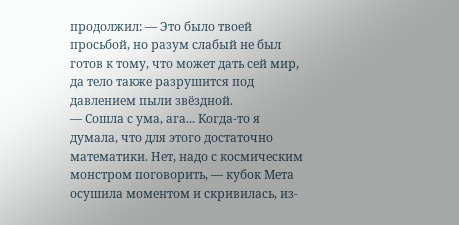продолжил: — Это было твоей просьбой, но разум слабый не был готов к тому, что может дать сей мир, да тело также разрушится под давлением пыли звёздной.
— Сошла с ума, ага... Когда-то я думала, что для этого достаточно математики. Нет, надо с космическим монстром поговорить, — кубок Мета осушила моментом и скривилась, из-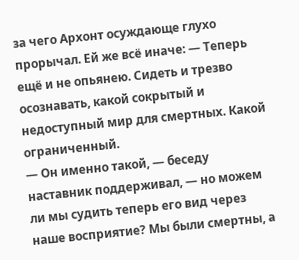за чего Архонт осуждающе глухо прорычал. Ей же всё иначе: — Теперь ещё и не опьянею. Сидеть и трезво осознавать, какой сокрытый и недоступный мир для смертных. Какой ограниченный.
— Он именно такой, — беседу наставник поддерживал, — но можем ли мы судить теперь его вид через наше восприятие? Мы были смертны, а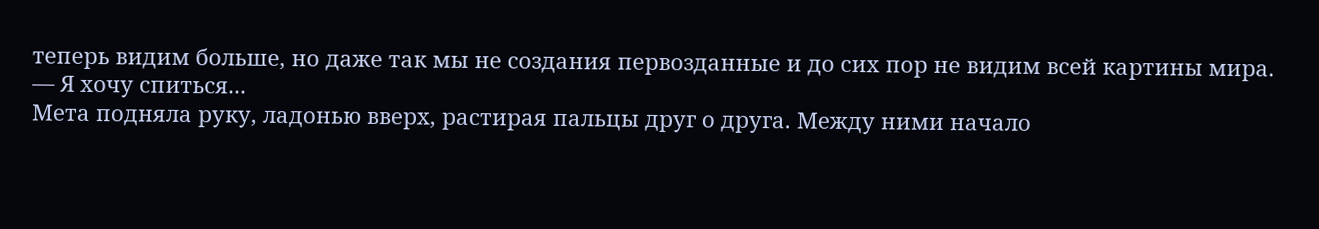теперь видим больше, но даже так мы не создания первозданные и до сих пор не видим всей картины мира.
— Я хочу спиться...
Мета подняла руку, ладонью вверх, растирая пальцы друг о друга. Между ними начало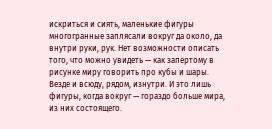искриться и сиять, маленькие фигуры многогранные заплясали вокруг да около, да внутри руки, рук. Нет возможности описать того, что можно увидеть — как запертому в рисунке миру говорить про кубы и шары. Везде и всюду, рядом, изнутри. И это лишь фигуры, когда вокруг — гораздо больше мира, из них состоящего.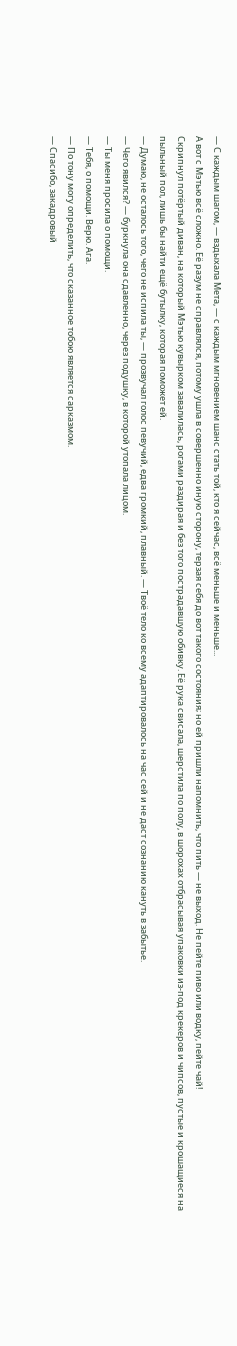— С каждым шагом, — вздыхала Мета, — с каждым мгновением шанс стать той, кто я сейчас, всё меньше и меньше...
А вот с Мэтью всё сложно. Её разум не справлялся, потому ушла в совершенно иную сторону, терзая себя до вот такого состояния; но ей пришли напомнить, что пить — не выход. Не пейте пиво или водку, пейте чай!
Скрипнул потёртый диван, на который Мэтью кувырком завалилась, рогами раздирая и без того пострадавшую обивку. Её рука свисала, шерстила по полу, в шорохах отбрасывая упаковки из-под крекеров и чипсов, пустые и крошащиеся на пыльный пол, лишь бы найти ещё бутылку, которая поможет ей.
— Думаю, не осталось того, чего не испила ты, — прозвучал голос певучий, едва громкий, плавный. — Твоё тело ко всему адаптировалось на час сей и не даст сознанию кануть в забытье.
— Чего явился? — буркнула она сдавленно, через подушку, в которой утопала лицом.
— Ты меня просила о помощи.
— Тебя, о помощи. Верю. Ага.
— По тону могу определить, что сказанное тобою является сарказмом.
— Спасибо, закадровый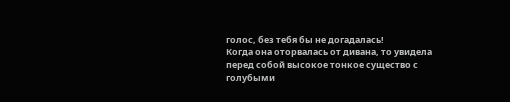голос, без тебя бы не догадалась!
Когда она оторвалась от дивана, то увидела перед собой высокое тонкое существо с голубыми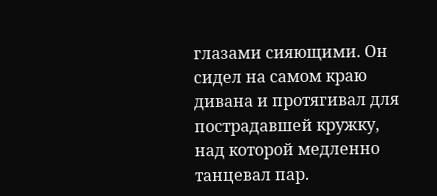глазами сияющими. Он сидел на самом краю дивана и протягивал для пострадавшей кружку, над которой медленно танцевал пар.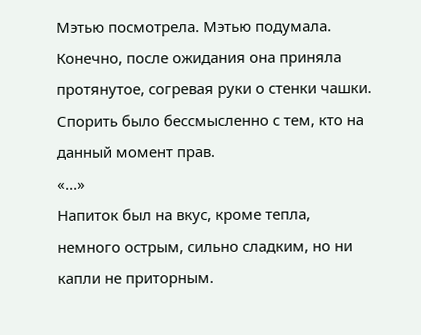Мэтью посмотрела. Мэтью подумала. Конечно, после ожидания она приняла протянутое, согревая руки о стенки чашки. Спорить было бессмысленно с тем, кто на данный момент прав.
«...»
Напиток был на вкус, кроме тепла, немного острым, сильно сладким, но ни капли не приторным.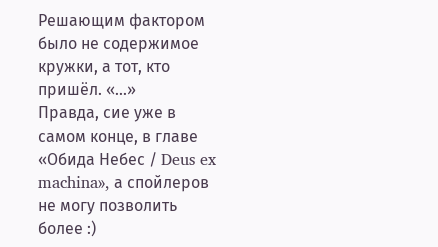Решающим фактором было не содержимое кружки, а тот, кто пришёл. «...»
Правда, сие уже в самом конце, в главе «Обида Небес / Deus ex machina», а спойлеров не могу позволить более :)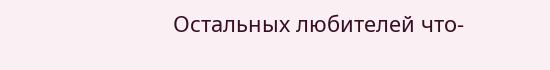Остальных любителей что-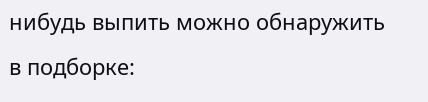нибудь выпить можно обнаружить в подборке: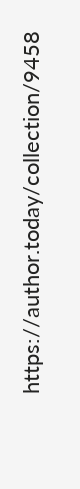https://author.today/collection/9458